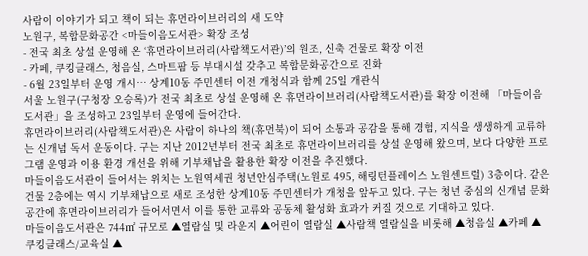사람이 이야기가 되고 책이 되는 휴먼라이브러리의 새 도약
노원구, 복합문화공간 <마들이음도서관> 확장 조성
- 전국 최초 상설 운영해 온 ‘휴먼라이브러리(사람책도서관)’의 원조, 신축 건물로 확장 이전
- 카페, 쿠킹클래스, 청음실, 스마트팜 등 부대시설 갖추고 복합문화공간으로 진화
- 6월 23일부터 운영 개시… 상계10동 주민센터 이전 개청식과 함께 25일 개관식
서울 노원구(구청장 오승록)가 전국 최초로 상설 운영해 온 휴먼라이브러리(사람책도서관)를 확장 이전해 「마들이음도서관」을 조성하고 23일부터 운영에 들어간다.
휴먼라이브러리(사람책도서관)은 사람이 하나의 책(휴먼북)이 되어 소통과 공감을 통해 경험, 지식을 생생하게 교류하는 신개념 독서 운동이다. 구는 지난 2012년부터 전국 최초로 휴먼라이브러리를 상설 운영해 왔으며, 보다 다양한 프로그램 운영과 이용 환경 개선을 위해 기부채납을 활용한 확장 이전을 추진했다.
마들이음도서관이 들어서는 위치는 노원역세권 청년안심주택(노원로 495, 해링턴플레이스 노원센트럴) 3층이다. 같은 건물 2층에는 역시 기부채납으로 새로 조성한 상계10동 주민센터가 개청을 앞두고 있다. 구는 청년 중심의 신개념 문화공간에 휴면라이브러리가 들어서면서 이를 통한 교류와 공동체 활성화 효과가 커질 것으로 기대하고 있다.
마들이음도서관은 744㎡ 규모로 ▲열람실 및 라운지 ▲어린이 열람실 ▲사람책 열람실을 비롯해 ▲청음실 ▲카페 ▲쿠킹클래스/교육실 ▲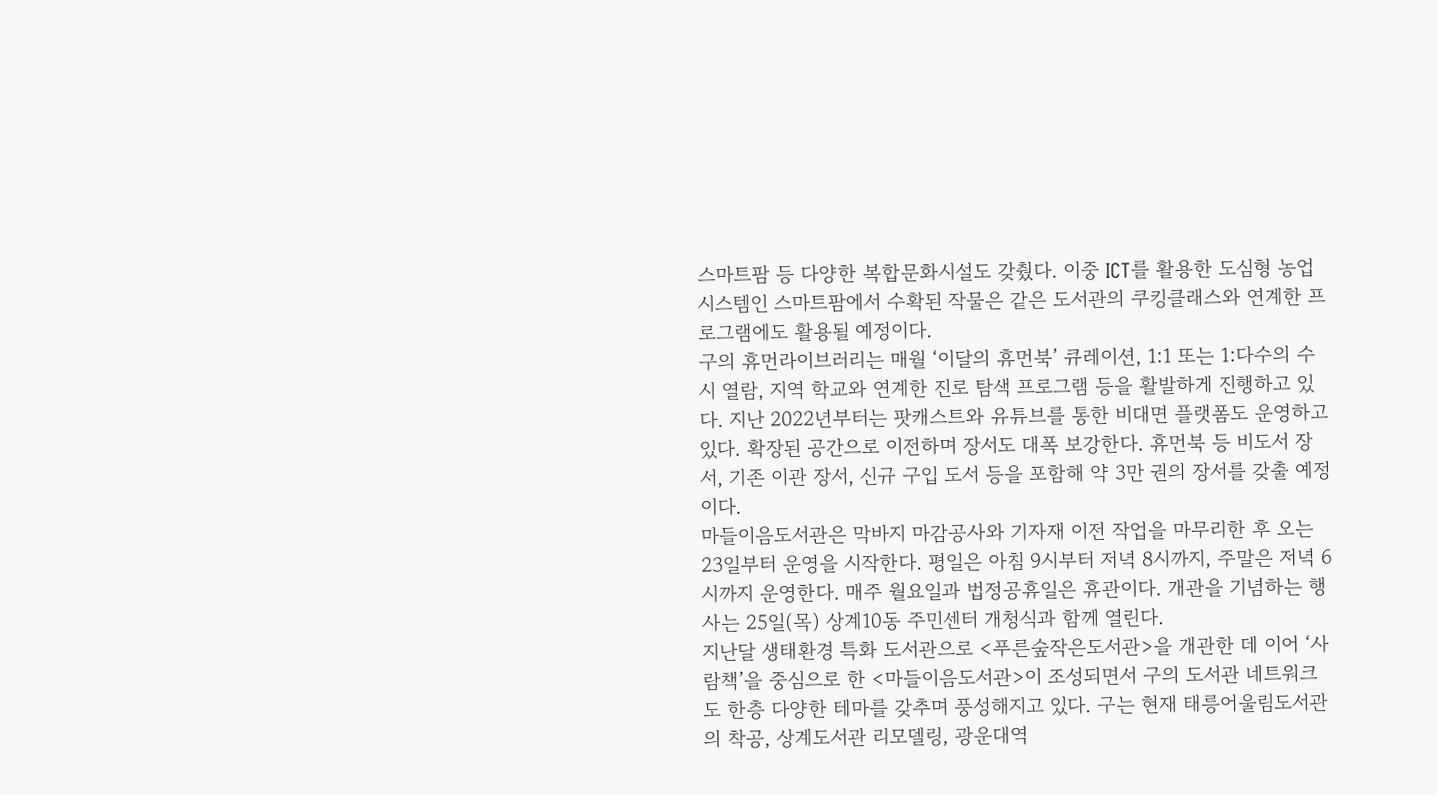스마트팜 등 다양한 복합문화시설도 갖췄다. 이중 ICT를 활용한 도심형 농업시스템인 스마트팜에서 수확된 작물은 같은 도서관의 쿠킹클래스와 연계한 프로그램에도 활용될 예정이다.
구의 휴먼라이브러리는 매월 ‘이달의 휴먼북’ 큐레이션, 1:1 또는 1:다수의 수시 열람, 지역 학교와 연계한 진로 탐색 프로그램 등을 활발하게 진행하고 있다. 지난 2022년부터는 팟캐스트와 유튜브를 통한 비대면 플랫폼도 운영하고 있다. 확장된 공간으로 이전하며 장서도 대폭 보강한다. 휴먼북 등 비도서 장서, 기존 이관 장서, 신규 구입 도서 등을 포함해 약 3만 권의 장서를 갖출 예정이다.
마들이음도서관은 막바지 마감공사와 기자재 이전 작업을 마무리한 후 오는 23일부터 운영을 시작한다. 평일은 아침 9시부터 저녁 8시까지, 주말은 저녁 6시까지 운영한다. 매주 월요일과 법정공휴일은 휴관이다. 개관을 기념하는 행사는 25일(목) 상계10동 주민센터 개청식과 함께 열린다.
지난달 생태환경 특화 도서관으로 <푸른숲작은도서관>을 개관한 데 이어 ‘사람책’을 중심으로 한 <마들이음도서관>이 조성되면서 구의 도서관 네트워크도 한층 다양한 테마를 갖추며 풍성해지고 있다. 구는 현재 태릉어울림도서관의 착공, 상계도서관 리모델링, 광운대역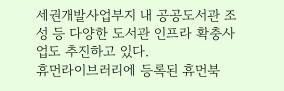세권개발사업부지 내 공공도서관 조성 등 다양한 도서관 인프라 확충사업도 추진하고 있다.
휴먼라이브러리에 등록된 휴먼북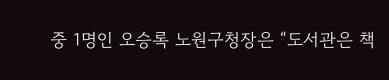중 1명인 오승록 노원구청장은 “도서관은 책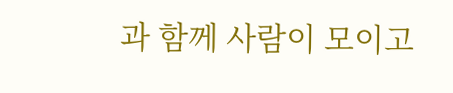과 함께 사람이 모이고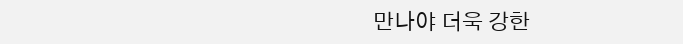만나야 더욱 강한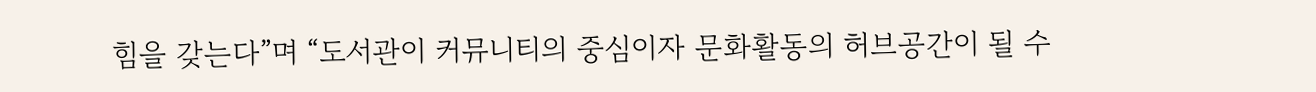힘을 갖는다”며 “도서관이 커뮤니티의 중심이자 문화활동의 허브공간이 될 수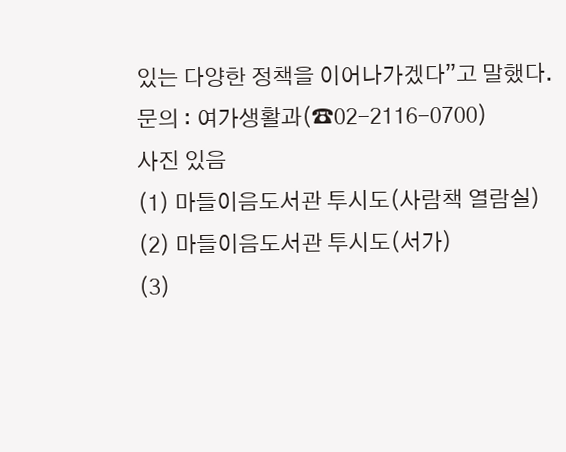있는 다양한 정책을 이어나가겠다”고 말했다.
문의 : 여가생활과(☎02-2116-0700)
사진 있음
(1) 마들이음도서관 투시도(사람책 열람실)
(2) 마들이음도서관 투시도(서가)
(3)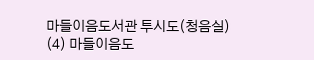마들이음도서관 투시도(청음실)
(4) 마들이음도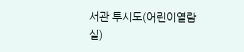서관 투시도(어린이열람실)